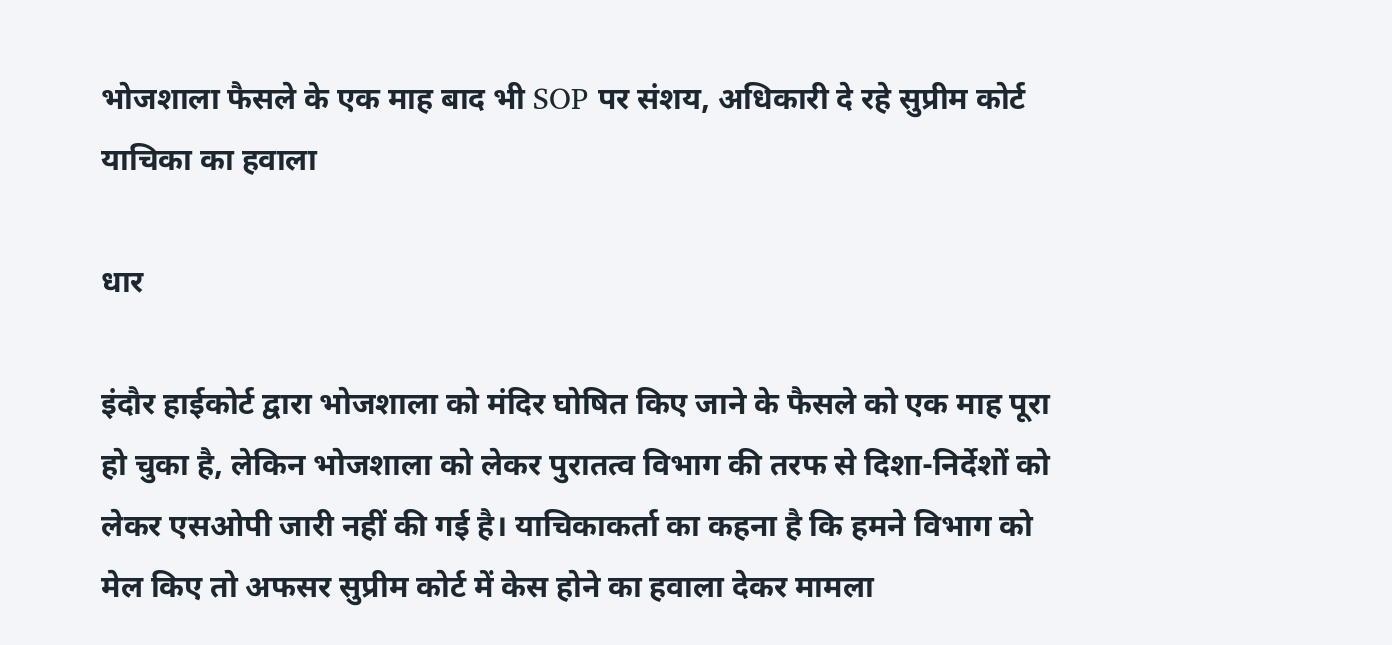भोजशाला फैसले के एक माह बाद भी SOP पर संशय, अधिकारी दे रहे सुप्रीम कोर्ट याचिका का हवाला

धार

इंदौर हाईकोर्ट द्वारा भोजशाला को मंदिर घोषित किए जाने के फैसले को एक माह पूरा हो चुका है, लेकिन भोजशाला को लेकर पुरातत्व विभाग की तरफ से दिशा-निर्देशों को लेकर एसओपी जारी नहीं की गई है। याचिकाकर्ता का कहना है कि हमने विभाग को मेल किए तो अफसर सुप्रीम कोर्ट में केस होने का हवाला देकर मामला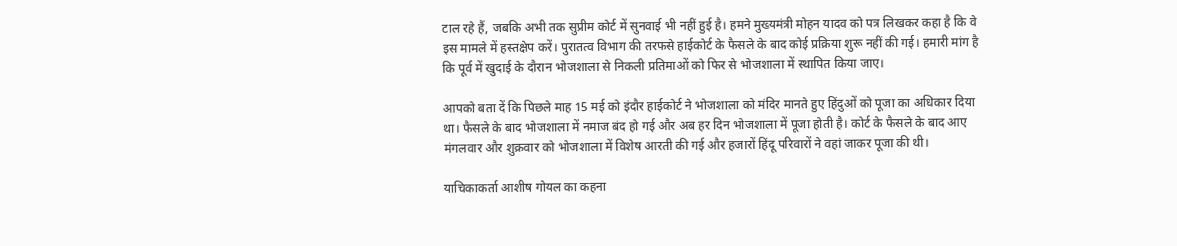टाल रहे हैं, जबकि अभी तक सुप्रीम कोर्ट में सुनवाई भी नहीं हुई है। हमने मुख्यमंत्री मोहन यादव को पत्र लिखकर कहा है कि वे इस मामले में हस्तक्षेप करें। पुरातत्व विभाग की तरफसे हाईकोर्ट के फैसले के बाद कोई प्रक्रिया शुरू नहीं की गई। हमारी मांग है कि पूर्व में खुदाई के दौरान भोजशाला से निकली प्रतिमाओं को फिर से भोजशाला में स्थापित किया जाए।

आपको बता दें कि पिछले माह 15 मई को इंदौर हाईकोर्ट ने भोजशाला को मंदिर मानते हुए हिंदुओं को पूजा का अधिकार दिया था। फैसले के बाद भोजशाला में नमाज बंद हो गई और अब हर दिन भोजशाला में पूजा होती है। कोर्ट के फैसले के बाद आए मंगलवार और शुक्रवार को भोजशाला में विशेष आरती की गई और हजारों हिंदू परिवारों ने वहां जाकर पूजा की थी।

याचिकाकर्ता आशीष गोयल का कहना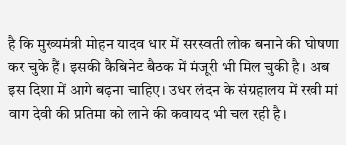है कि मुख्यमंत्री मोहन यादव धार में सरस्वती लोक बनाने की घोषणा कर चुके हैं। इसकी कैबिनेट बैठक में मंजूरी भी मिल चुकी है। अब इस दिशा में आगे बढ़ना चाहिए। उधर लंदन के संग्रहालय में रखी मां वाग देवी की प्रतिमा को लाने की कवायद भी चल रही है।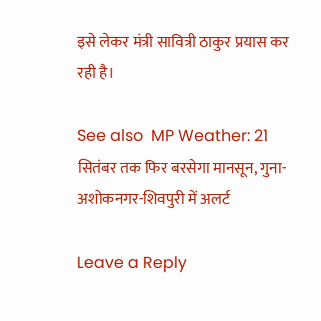इसे लेकर मंत्री सावित्री ठाकुर प्रयास कर रही है।

See also  MP Weather: 21 सितंबर तक फिर बरसेगा मानसून, गुना-अशोकनगर-शिवपुरी में अलर्ट

Leave a Reply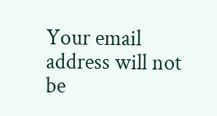Your email address will not be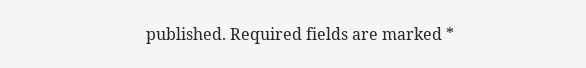published. Required fields are marked *